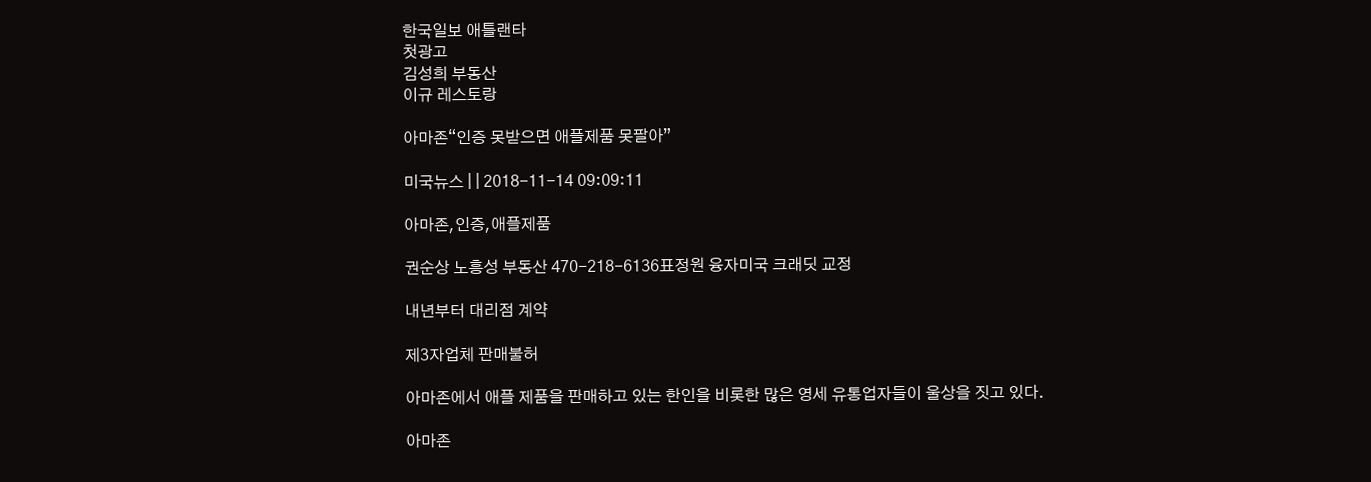한국일보 애틀랜타
첫광고
김성희 부동산
이규 레스토랑

아마존“인증 못받으면 애플제품 못팔아”

미국뉴스 | | 2018-11-14 09:09:11

아마존,인증,애플제품

권순상 노흥성 부동산 470-218-6136표정원 융자미국 크래딧 교정

내년부터 대리점 계약

제3자업체 판매불허

아마존에서 애플 제품을 판매하고 있는 한인을 비롯한 많은 영세 유통업자들이 울상을 짓고 있다.

아마존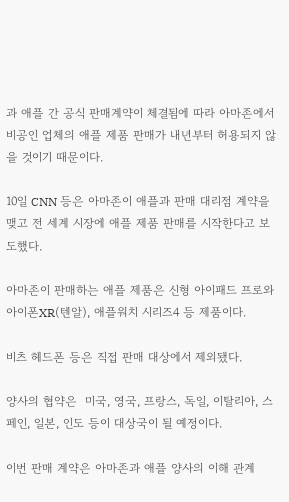과 애플 간 공식 판매계약이 체결됨에 따라 아마존에서 비공인 업체의 애플 제품 판매가 내년부터 허용되지 않을 것이기 때문이다.

10일 CNN 등은 아마존이 애플과 판매 대리점 계약을 맺고 전 세계 시장에 애플 제품 판매를 시작한다고 보도했다.

아마존이 판매하는 애플 제품은 신형 아이패드 프로와 아이폰XR(텐알), 애플워치 시리즈4 등 제품이다.

비츠 헤드폰 등은 직접 판매 대상에서 제외됐다.

양사의 협약은  미국, 영국, 프랑스, 독일, 이탈리아, 스페인, 일본, 인도 등이 대상국이 될 예정이다.

이번 판매 계약은 아마존과 애플 양사의 이해 관계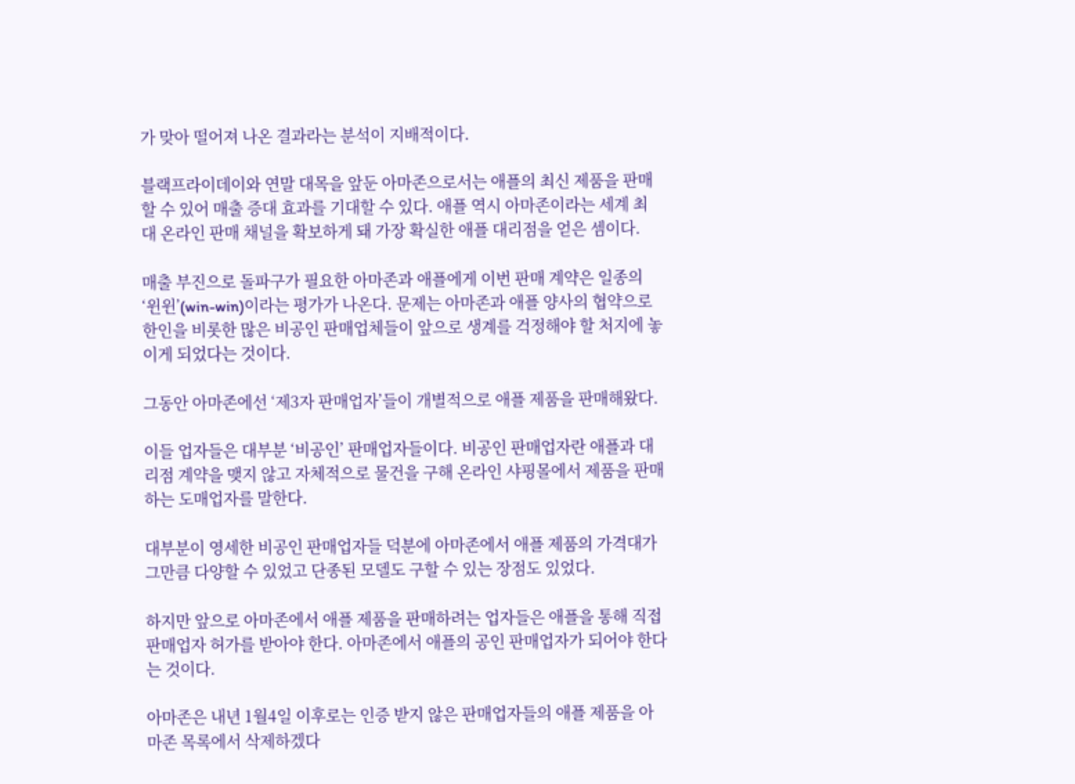가 맞아 떨어져 나온 결과라는 분석이 지배적이다.

블랙프라이데이와 연말 대목을 앞둔 아마존으로서는 애플의 최신 제품을 판매할 수 있어 매출 증대 효과를 기대할 수 있다. 애플 역시 아마존이라는 세계 최대 온라인 판매 채널을 확보하게 돼 가장 확실한 애플 대리점을 얻은 셈이다.

매출 부진으로 돌파구가 필요한 아마존과 애플에게 이번 판매 계약은 일종의 ‘윈윈’(win-win)이라는 평가가 나온다. 문제는 아마존과 애플 양사의 협약으로 한인을 비롯한 많은 비공인 판매업체들이 앞으로 생계를 걱정해야 할 처지에 놓이게 되었다는 것이다.

그동안 아마존에선 ‘제3자 판매업자’들이 개별적으로 애플 제품을 판매해왔다.

이들 업자들은 대부분 ‘비공인’ 판매업자들이다. 비공인 판매업자란 애플과 대리점 계약을 맺지 않고 자체적으로 물건을 구해 온라인 샤핑몰에서 제품을 판매하는 도매업자를 말한다.

대부분이 영세한 비공인 판매업자들 덕분에 아마존에서 애플 제품의 가격대가 그만큼 다양할 수 있었고 단종된 모델도 구할 수 있는 장점도 있었다.

하지만 앞으로 아마존에서 애플 제품을 판매하려는 업자들은 애플을 통해 직접 판매업자 허가를 받아야 한다. 아마존에서 애플의 공인 판매업자가 되어야 한다는 것이다.

아마존은 내년 1월4일 이후로는 인증 받지 않은 판매업자들의 애플 제품을 아마존 목록에서 삭제하겠다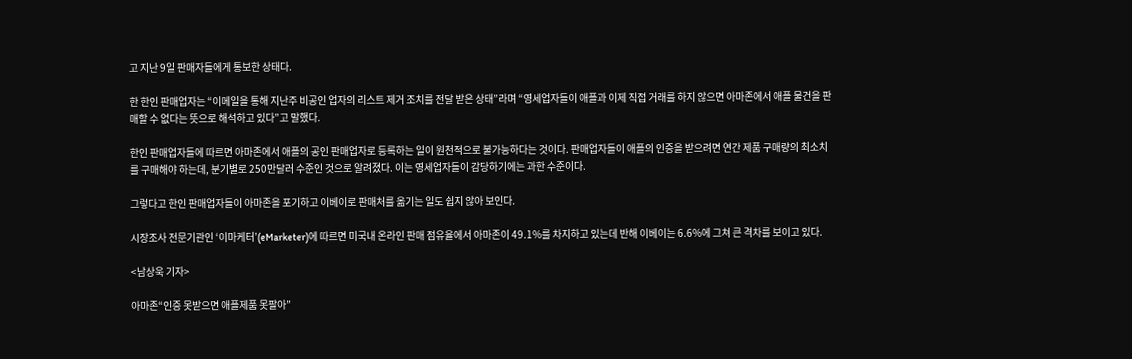고 지난 9일 판매자들에게 통보한 상태다.

한 한인 판매업자는 “이메일을 통해 지난주 비공인 업자의 리스트 제거 조치를 전달 받은 상태”라며 “영세업자들이 애플과 이제 직접 거래를 하지 않으면 아마존에서 애플 물건을 판매할 수 없다는 뜻으로 해석하고 있다”고 말했다.

한인 판매업자들에 따르면 아마존에서 애플의 공인 판매업자로 등록하는 일이 원천적으로 불가능하다는 것이다. 판매업자들이 애플의 인증을 받으려면 연간 제품 구매량의 최소치를 구매해야 하는데, 분기별로 250만달러 수준인 것으로 알려졌다. 이는 영세업자들이 감당하기에는 과한 수준이다.

그렇다고 한인 판매업자들이 아마존을 포기하고 이베이로 판매처를 옮기는 일도 쉽지 않아 보인다.

시장조사 전문기관인 ‘이마케터’(eMarketer)에 따르면 미국내 온라인 판매 점유율에서 아마존이 49.1%를 차지하고 있는데 반해 이베이는 6.6%에 그쳐 큰 격차를 보이고 있다.

<남상욱 기자>

아마존“인증 못받으면 애플제품 못팔아”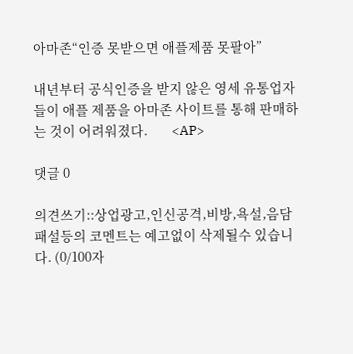아마존“인증 못받으면 애플제품 못팔아”

내년부터 공식인증을 받지 않은 영세 유통업자들이 애플 제품을 아마존 사이트를 통해 판매하는 것이 어려워졌다.        <AP>

댓글 0

의견쓰기::상업광고,인신공격,비방,욕설,음담패설등의 코멘트는 예고없이 삭제될수 있습니다. (0/100자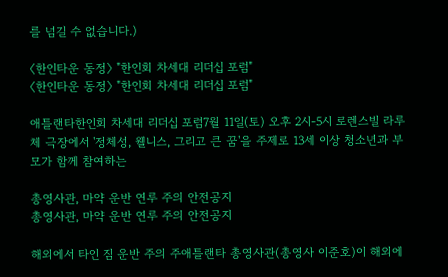를 넘길 수 없습니다.)

〈한인타운 동정〉 "한인회 차세대 리더십 포럼"
〈한인타운 동정〉 "한인회 차세대 리더십 포럼"

애틀랜타한인회 차세대 리더십 포럼7월 11일(토) 오후 2시-5시 로렌스빌 라루체 극장에서 '정체성, 웰니스, 그리고 큰 꿈'을 주제로 13세 이상 청소년과 부모가 함께 참여하는

총영사관, 마약 운반 연루 주의 안전공지
총영사관, 마약 운반 연루 주의 안전공지

해외에서 타인 짐 운반 주의 주애틀랜타 총영사관(총영사 이준호)이 해외에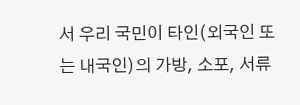서 우리 국민이 타인(외국인 또는 내국인)의 가방, 소포, 서류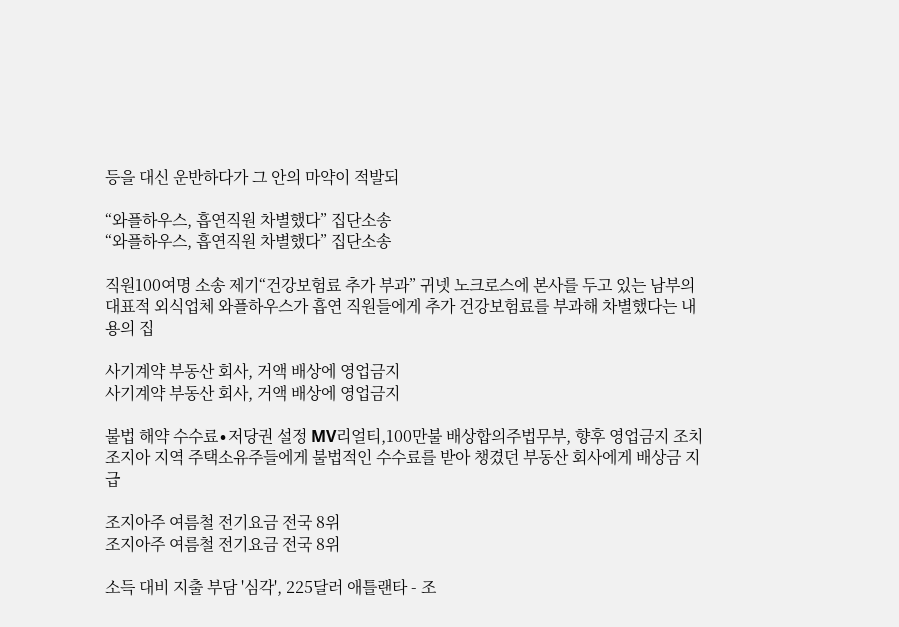등을 대신 운반하다가 그 안의 마약이 적발되

“와플하우스, 흡연직원 차별했다” 집단소송
“와플하우스, 흡연직원 차별했다” 집단소송

직원100여명 소송 제기“건강보험료 추가 부과” 귀넷 노크로스에 본사를 두고 있는 남부의 대표적 외식업체 와플하우스가 흡연 직원들에게 추가 건강보험료를 부과해 차별했다는 내용의 집

사기계약 부동산 회사, 거액 배상에 영업금지
사기계약 부동산 회사, 거액 배상에 영업금지

불법 해약 수수료∙저당권 설정 MV리얼티,100만불 배상합의주법무부, 향후 영업금지 조치  조지아 지역 주택소유주들에게 불법적인 수수료를 받아 챙겼던 부동산 회사에게 배상금 지급

조지아주 여름철 전기요금 전국 8위
조지아주 여름철 전기요금 전국 8위

소득 대비 지출 부담 '심각', 225달러 애틀랜타 - 조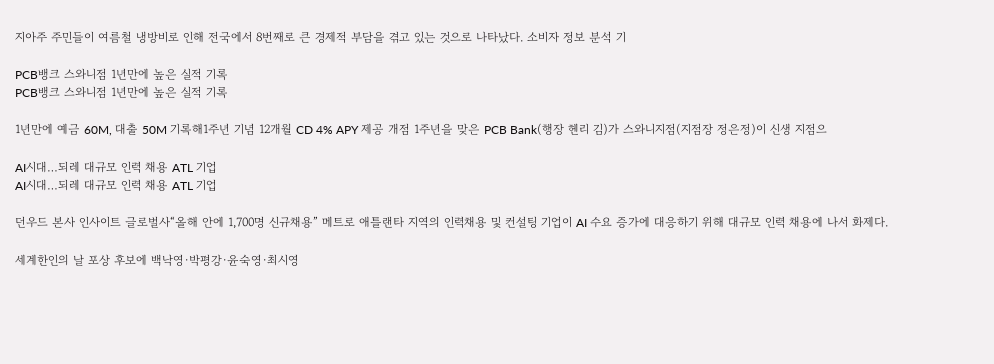지아주 주민들이 여름철 냉방비로 인해 전국에서 8번째로 큰 경제적 부담을 겪고 있는 것으로 나타났다. 소비자 정보 분석 기

PCB뱅크 스와니점 1년만에 높은 실적 기록
PCB뱅크 스와니점 1년만에 높은 실적 기록

1년만에 예금 60M, 대출 50M 기록해1주년 기념 12개월 CD 4% APY 제공 개점 1주년을 맞은 PCB Bank(행장 헨리 김)가 스와니지점(지점장 정은정)이 신생 지점으

AI시대…되레 대규모 인력 채용 ATL 기업
AI시대…되레 대규모 인력 채용 ATL 기업

던우드 본사 인사이트 글로벌사“올해 안에 1,700명 신규채용” 메트로 애틀랜타 지역의 인력채용 및 컨설팅 기업이 AI 수요 증가에 대응하기 위해 대규모 인력 채용에 나서 화제다.

세계한인의 날 포상 후보에 백낙영·박평강·윤숙영·최시영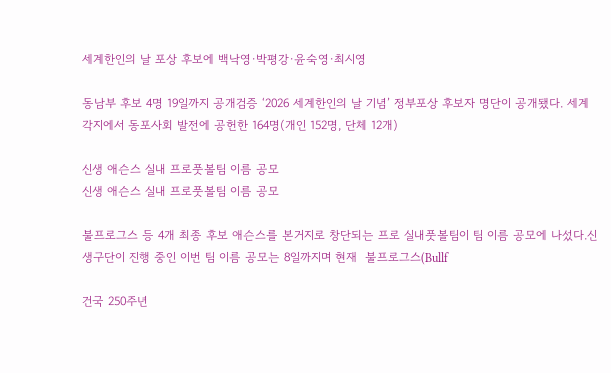세계한인의 날 포상 후보에 백낙영·박평강·윤숙영·최시영

동남부 후보 4명 19일까지 공개검증 ‘2026 세계한인의 날 기념’ 정부포상 후보자 명단이 공개됐다. 세계 각지에서 동포사회 발전에 공헌한 164명(개인 152명, 단체 12개)

신생 애슨스 실내 프로풋볼팀 이름 공모
신생 애슨스 실내 프로풋볼팀 이름 공모

불프로그스 등 4개 최종 후보 애슨스를 본거지로 창단되는 프로 실내풋볼팀이 팀 이름 공모에 나섰다.신생구단이 진행 중인 이번 팀 이름 공모는 8일까지며 현재  불프로그스(Bullf

건국 250주년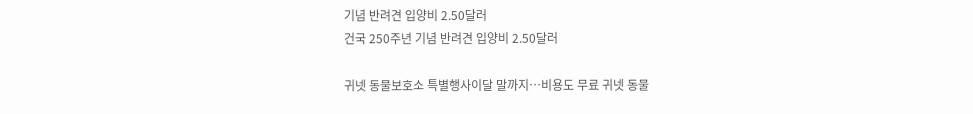기념 반려견 입양비 2.50달러
건국 250주년 기념 반려견 입양비 2.50달러

귀넷 동물보호소 특별행사이달 말까지…비용도 무료 귀넷 동물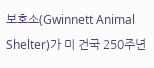보호소(Gwinnett Animal Shelter)가 미 건국 250주년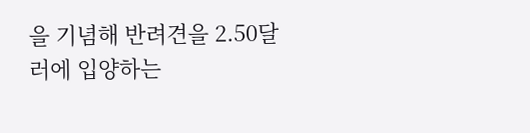을 기념해 반려견을 2.50달러에 입양하는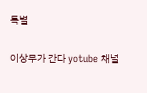특별

이상무가 간다 yotube 채널